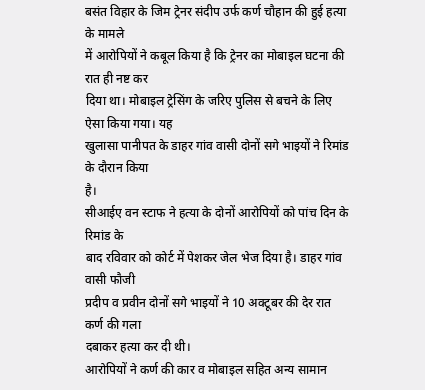बसंत विहार के जिम ट्रेनर संदीप उर्फ कर्ण चौहान की हुई हत्या के मामले
में आरोपियों ने कबूल किया है कि ट्रेनर का मोबाइल घटना की रात ही नष्ट कर
दिया था। मोबाइल ट्रेसिंग के जरिए पुलिस से बचने के लिए ऐसा किया गया। यह
खुलासा पानीपत के डाहर गांव वासी दोनों सगे भाइयों ने रिमांड के दौरान किया
है।
सीआईए वन स्टाफ ने हत्या के दोनों आरोपियों को पांच दिन के रिमांड के
बाद रविवार को कोर्ट में पेशकर जेल भेज दिया है। डाहर गांव वासी फौजी
प्रदीप व प्रवीन दोनों सगे भाइयों ने 10 अक्टूबर की देर रात कर्ण की गला
दबाकर हत्या कर दी थी।
आरोपियों ने कर्ण की कार व मोबाइल सहित अन्य सामान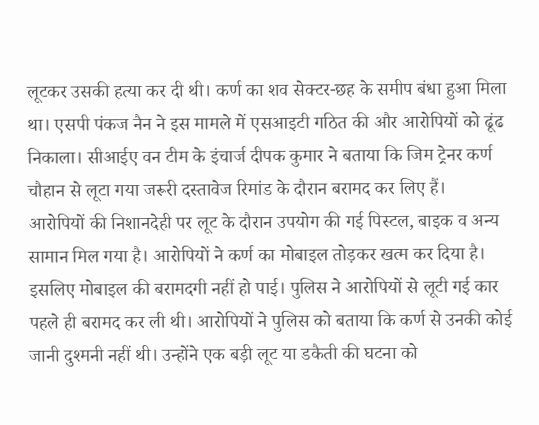लूटकर उसकी हत्या कर दी थी। कर्ण का शव सेक्टर-छह के समीप बंधा हुआ मिला
था। एसपी पंकज नैन ने इस मामले में एसआइटी गठित की और आरोपियों को ढूंढ
निकाला। सीआईए वन टीम के इंचार्ज दीपक कुमार ने बताया कि जिम ट्रेनर कर्ण
चौहान से लूटा गया जरूरी दस्तावेज रिमांड के दौरान बरामद कर लिए हैं।
आरोपियों की निशानदेही पर लूट के दौरान उपयोग की गई पिस्टल, बाइक व अन्य
सामान मिल गया है। आरोपियों ने कर्ण का मोबाइल तोड़कर खत्म कर दिया है।
इसलिए मोबाइल की बरामदगी नहीं हो पाई। पुलिस ने आरोपियों से लूटी गई कार
पहले ही बरामद कर ली थी। आरोपियों ने पुलिस को बताया कि कर्ण से उनकी कोई
जानी दुश्मनी नहीं थी। उन्होंने एक बड़ी लूट या डकैती की घटना को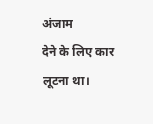अंजाम
देने के लिए कार लूटना था।